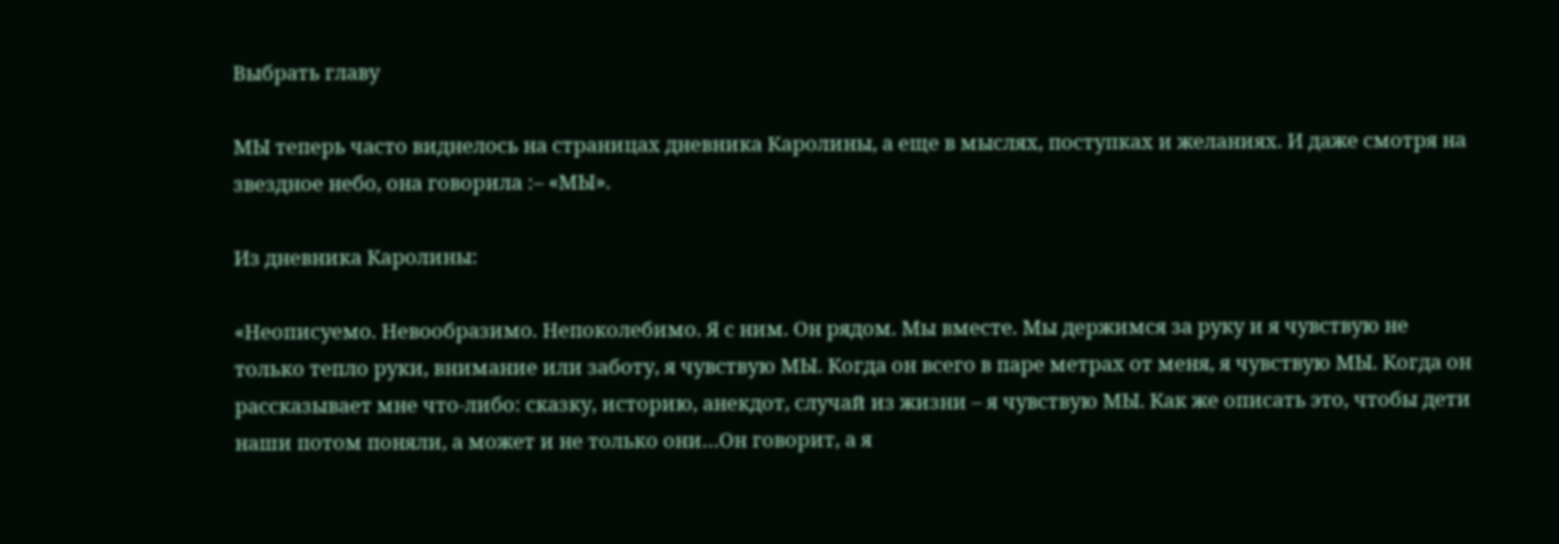Выбрать главу

МЫ теперь часто виднелось на страницах дневника Каролины, а еще в мыслях, поступках и желаниях. И даже смотря на звездное небо, она говорила :– «МЫ».

Из дневника Каролины:

«Неописуемо. Невообразимо. Непоколебимо. Я с ним. Он рядом. Мы вместе. Мы держимся за руку и я чувствую не только тепло руки, внимание или заботу, я чувствую МЫ. Когда он всего в паре метрах от меня, я чувствую МЫ. Когда он рассказывает мне что-либо: сказку, историю, анекдот, случай из жизни – я чувствую МЫ. Как же описать это, чтобы дети наши потом поняли, а может и не только они…Он говорит, а я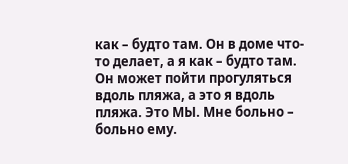как – будто там. Он в доме что-то делает, а я как – будто там. Он может пойти прогуляться вдоль пляжа, а это я вдоль пляжа. Это МЫ. Мне больно – больно ему.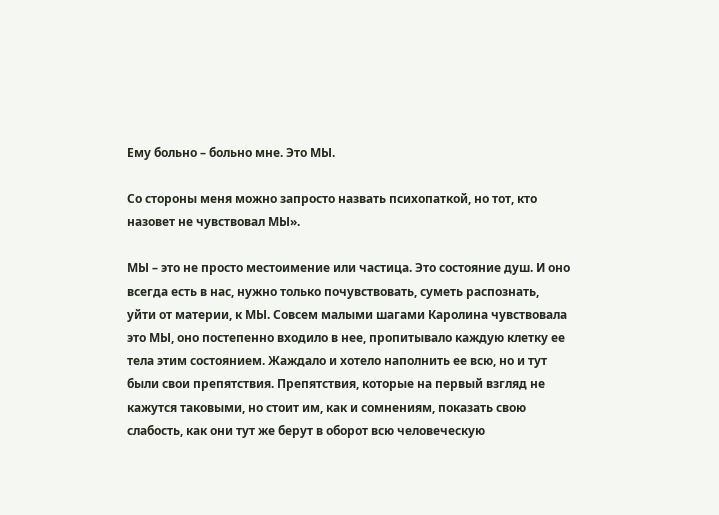Ему больно – больно мне. Это МЫ.

Со стороны меня можно запросто назвать психопаткой, но тот, кто назовет не чувствовал МЫ».

МЫ – это не просто местоимение или частица. Это состояние душ. И оно всегда есть в нас, нужно только почувствовать, суметь распознать, уйти от материи, к МЫ. Совсем малыми шагами Каролина чувствовала это МЫ, оно постепенно входило в нее, пропитывало каждую клетку ее тела этим состоянием. Жаждало и хотело наполнить ее всю, но и тут были свои препятствия. Препятствия, которые на первый взгляд не кажутся таковыми, но стоит им, как и сомнениям, показать свою слабость, как они тут же берут в оборот всю человеческую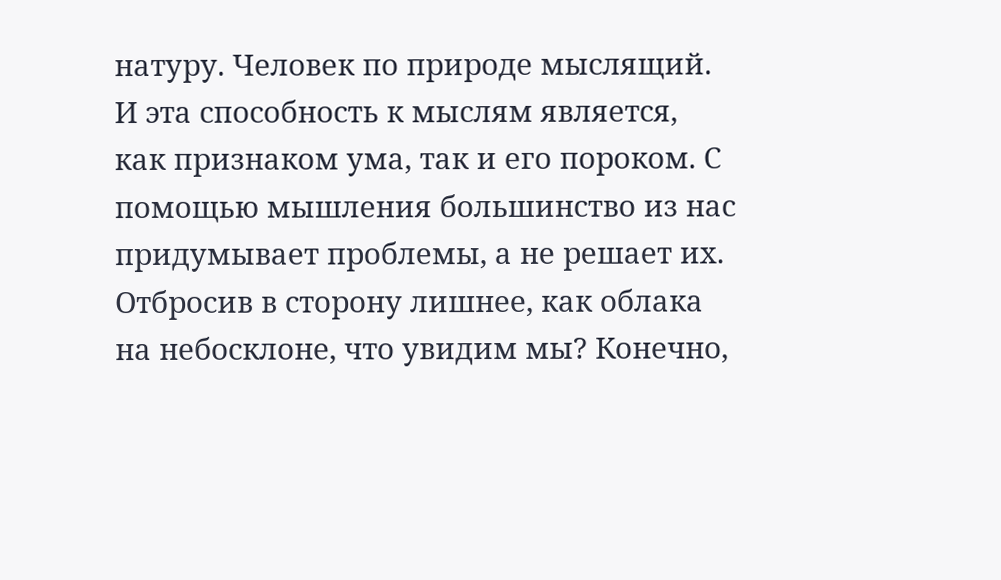натуру. Человек по природе мыслящий. И эта способность к мыслям является, как признаком ума, так и его пороком. С помощью мышления большинство из нас придумывает проблемы, а не решает их. Отбросив в сторону лишнее, как облака на небосклоне, что увидим мы? Конечно,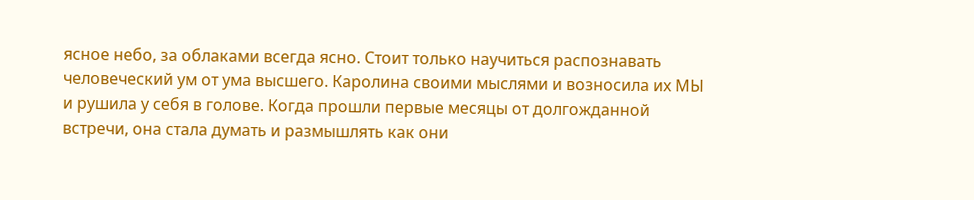ясное небо, за облаками всегда ясно. Стоит только научиться распознавать человеческий ум от ума высшего. Каролина своими мыслями и возносила их МЫ и рушила у себя в голове. Когда прошли первые месяцы от долгожданной встречи, она стала думать и размышлять как они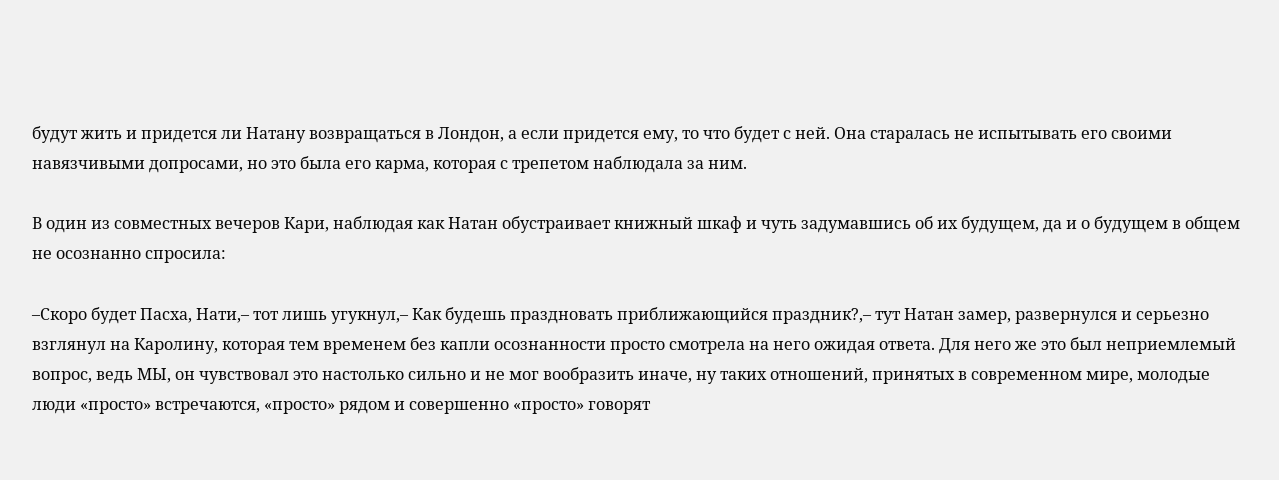будут жить и придется ли Натану возвращаться в Лондон, а если придется ему, то что будет с ней. Она старалась не испытывать его своими навязчивыми допросами, но это была его карма, которая с трепетом наблюдала за ним.

В один из совместных вечеров Кари, наблюдая как Натан обустраивает книжный шкаф и чуть задумавшись об их будущем, да и о будущем в общем не осознанно спросила:

–Скоро будет Пасха, Нати,– тот лишь угукнул,– Как будешь праздновать приближающийся праздник?,– тут Натан замер, развернулся и серьезно взглянул на Каролину, которая тем временем без капли осознанности просто смотрела на него ожидая ответа. Для него же это был неприемлемый вопрос, ведь МЫ, он чувствовал это настолько сильно и не мог вообразить иначе, ну таких отношений, принятых в современном мире, молодые люди «просто» встречаются, «просто» рядом и совершенно «просто» говорят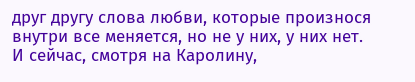друг другу слова любви, которые произнося внутри все меняется, но не у них, у них нет. И сейчас, смотря на Каролину,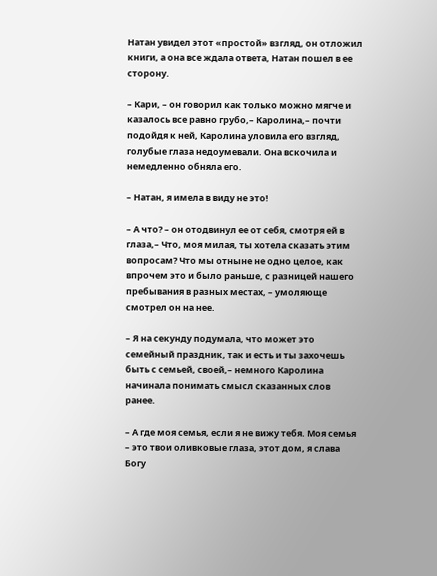Натан увидел этот «простой» взгляд, он отложил книги, а она все ждала ответа, Натан пошел в ее сторону.

– Кари, – он говорил как только можно мягче и казалось все равно грубо,– Каролина,– почти подойдя к ней, Каролина уловила его взгляд, голубые глаза недоумевали. Она вскочила и немедленно обняла его.

– Натан, я имела в виду не это!

– А что? – он отодвинул ее от себя, смотря ей в глаза,– Что, моя милая, ты хотела сказать этим вопросам? Что мы отныне не одно целое, как впрочем это и было раньше, с разницей нашего пребывания в разных местах, – умоляюще смотрел он на нее.

– Я на секунду подумала, что может это семейный праздник, так и есть и ты захочешь быть с семьей, своей,– немного Каролина начинала понимать смысл сказанных слов ранее.

– А где моя семья, если я не вижу тебя. Моя семья – это твои оливковые глаза, этот дом, я слава Богу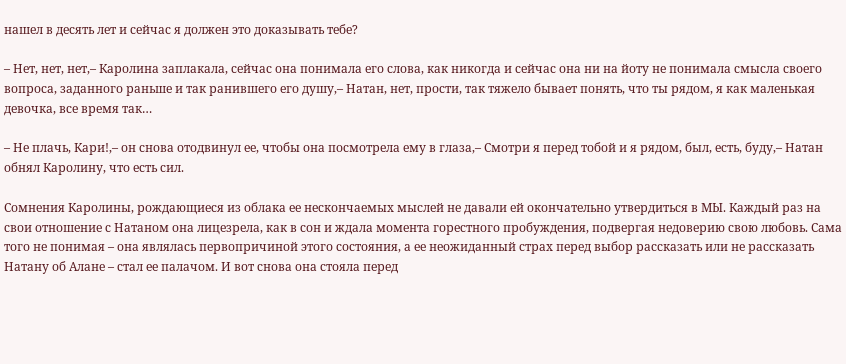нашел в десять лет и сейчас я должен это доказывать тебе?

– Нет, нет, нет,– Каролина заплакала, сейчас она понимала его слова, как никогда и сейчас она ни на йоту не понимала смысла своего вопроса, заданного раньше и так ранившего его душу,– Натан, нет, прости, так тяжело бывает понять, что ты рядом, я как маленькая девочка, все время так…

– Не плачь, Кари!,– он снова отодвинул ее, чтобы она посмотрела ему в глаза,– Смотри я перед тобой и я рядом, был, есть, буду,– Натан обнял Каролину, что есть сил.

Сомнения Каролины, рождающиеся из облака ее нескончаемых мыслей не давали ей окончательно утвердиться в МЫ. Каждый раз на свои отношение с Натаном она лицезрела, как в сон и ждала момента горестного пробуждения, подвергая недоверию свою любовь. Сама того не понимая – она являлась первопричиной этого состояния, а ее неожиданный страх перед выбор рассказать или не рассказать Натану об Алане – стал ее палачом. И вот снова она стояла перед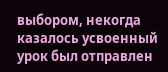выбором, некогда казалось усвоенный урок был отправлен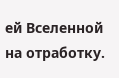ей Вселенной на отработку.